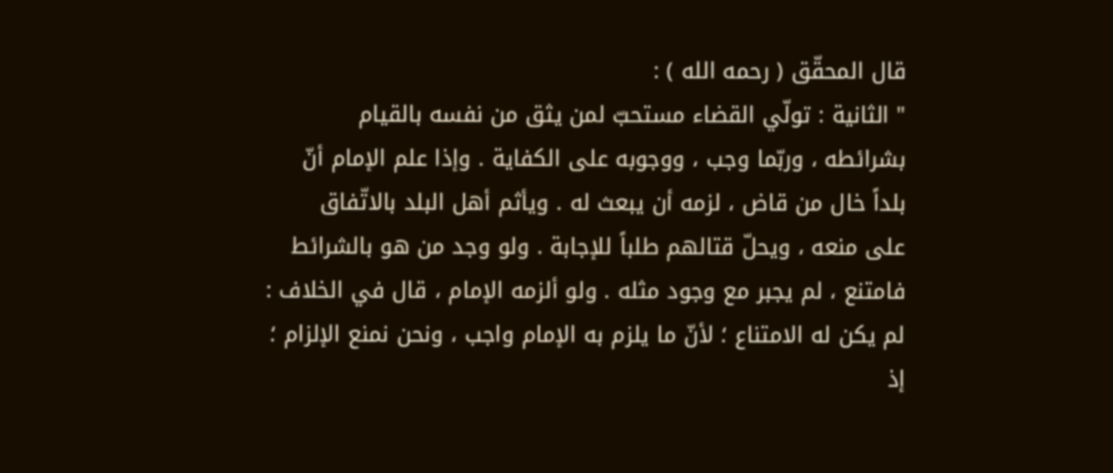قال المحقّق ( رحمه الله ) :
" الثانية : تولّي القضاء مستحبّ لمن يثق من نفسه بالقيام
بشرائطه ، وربّما وجب ، ووجوبه على الكفاية . وإذا علم الإمام أنّ
بلداً خال من قاض ، لزمه أن يبعث له . ويأثم أهل البلد بالاتّفاق
على منعه ، ويحلّ قتالهم طلباً للإجابة . ولو وجد من هو بالشرائط
فامتنع ، لم يجبر مع وجود مثله . ولو ألزمه الإمام ، قال في الخلاف :
لم يكن له الامتناع ؛ لأنّ ما يلزم به الإمام واجب ، ونحن نمنع الإلزام ؛
إذ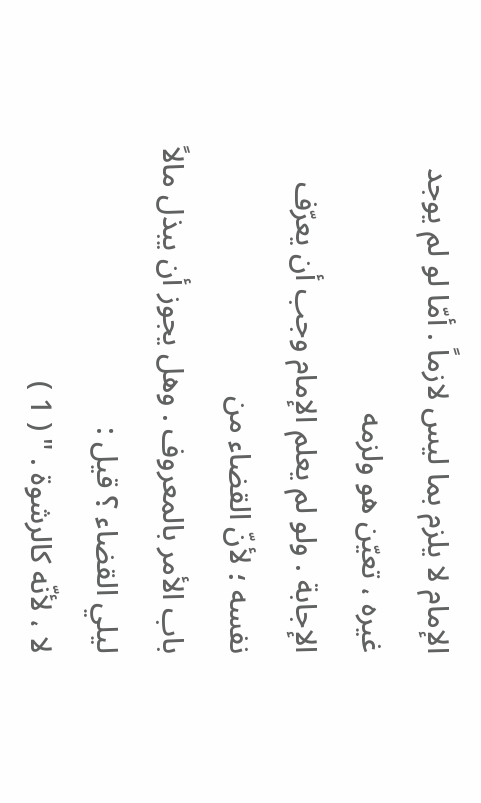الإمام لا يلزم بما ليس لازماً . أمّا لو لم يوجد غيره ، تعيّن هو ولزمه
الإجابة . ولو لم يعلم الإمام وجب أن يعرّف نفسه ؛ لأنّ القضاء من
باب الأمر بالمعروف . وهل يجوز أن يبذل مالاً ليلي القضاء ؟ قيل :
لا ، لأنّه كالرشوة . " ( 1 )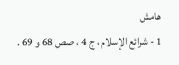هامش
1 - شرائع الإسلام ، ج 4 ، صص 68 و 69 .